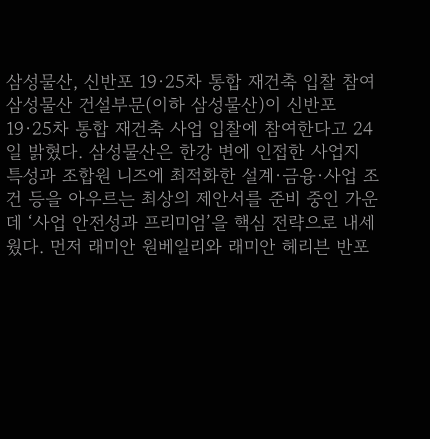삼성물산, 신반포 19·25차 통합 재건축 입찰 참여
삼성물산 건설부문(이하 삼성물산)이 신반포 19·25차 통합 재건축 사업 입찰에 참여한다고 24일 밝혔다. 삼성물산은 한강 변에 인접한 사업지 특성과 조합원 니즈에 최적화한 설계·금융·사업 조건 등을 아우르는 최상의 제안서를 준비 중인 가운데 ‘사업 안전성과 프리미엄’을 핵심 전략으로 내세웠다. 먼저 래미안 원베일리와 래미안 헤리븐 반포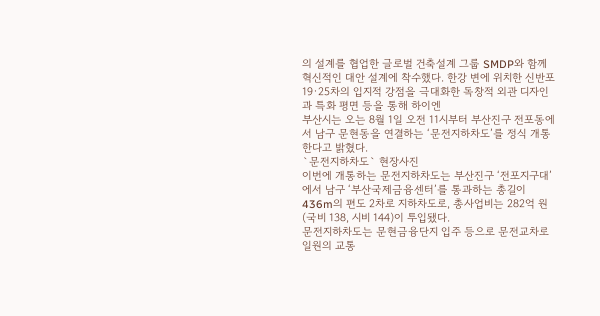의 설계를 협업한 글로벌 건축설계 그룹 SMDP와 함께 혁신적인 대안 설계에 착수했다. 한강 변에 위치한 신반포 19·25차의 입지적 강점을 극대화한 독창적 외관 디자인과 특화 평면 등을 통해 하이엔
부산시는 오는 8월 1일 오전 11시부터 부산진구 전포동에서 남구 문현동을 연결하는 ‘문전지하차도’를 정식 개통한다고 밝혔다.
`문전지하차도` 현장사진
이번에 개통하는 문전지하차도는 부산진구 ‘전포지구대’에서 남구 ‘부산국제금융센터’를 통과하는 총길이 436m의 편도 2차로 지하차도로, 총사업비는 282억 원(국비 138, 시비 144)이 투입됐다.
문전지하차도는 문현금융단지 입주 등으로 문전교차로 일원의 교통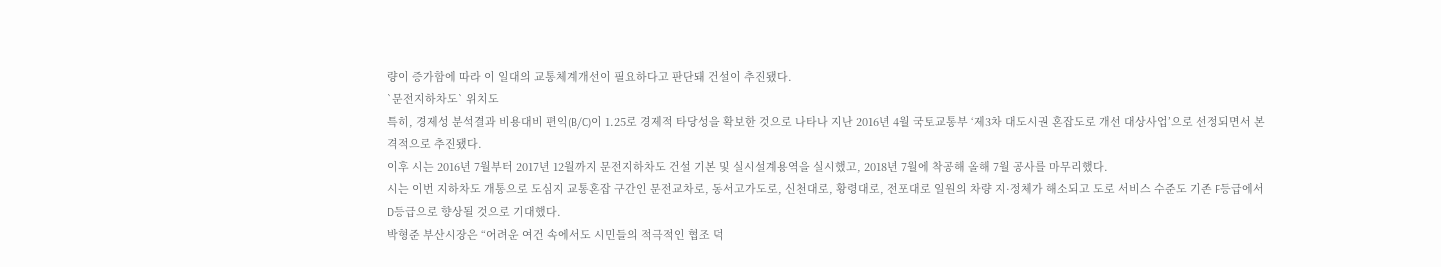량이 증가함에 따라 이 일대의 교통체계개선이 필요하다고 판단돼 건설이 추진됐다.
`문전지하차도` 위치도
특히, 경제성 분석결과 비용대비 편익(B/C)이 1.25로 경제적 타당성을 확보한 것으로 나타나 지난 2016년 4월 국토교통부 ‘제3차 대도시권 혼잡도로 개선 대상사업’으로 선정되면서 본격적으로 추진됐다.
이후 시는 2016년 7월부터 2017년 12월까지 문전지하차도 건설 기본 및 실시설계용역을 실시했고, 2018년 7월에 착공해 올해 7월 공사를 마무리했다.
시는 이번 지하차도 개통으로 도심지 교통혼잡 구간인 문전교차로, 동서고가도로, 신천대로, 황령대로, 전포대로 일원의 차량 지·정체가 해소되고 도로 서비스 수준도 기존 F등급에서 D등급으로 향상될 것으로 기대했다.
박형준 부산시장은 “어려운 여건 속에서도 시민들의 적극적인 협조 덕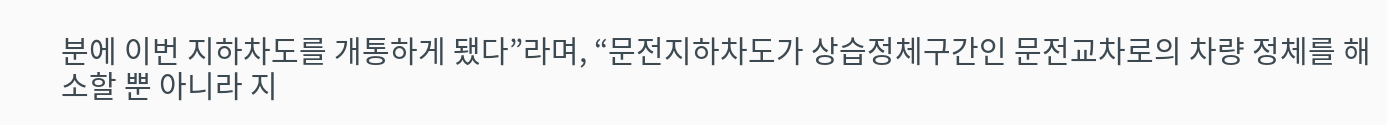분에 이번 지하차도를 개통하게 됐다”라며, “문전지하차도가 상습정체구간인 문전교차로의 차량 정체를 해소할 뿐 아니라 지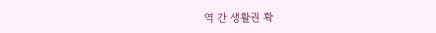역 간 생활권 확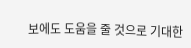보에도 도움을 줄 것으로 기대한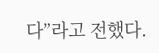다”라고 전했다.